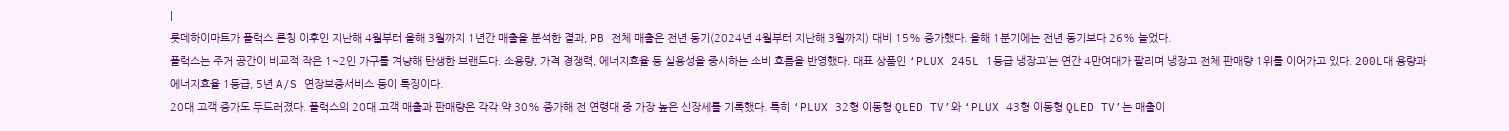|
롯데하이마트가 플럭스 론칭 이후인 지난해 4월부터 올해 3월까지 1년간 매출을 분석한 결과, PB 전체 매출은 전년 동기(2024년 4월부터 지난해 3월까지) 대비 15% 증가했다. 올해 1분기에는 전년 동기보다 26% 늘었다.
플럭스는 주거 공간이 비교적 작은 1~2인 가구를 겨냥해 탄생한 브랜드다. 소용량, 가격 경쟁력, 에너지효율 등 실용성을 중시하는 소비 흐름을 반영했다. 대표 상품인 ‘PLUX 245L 1등급 냉장고’는 연간 4만여대가 팔리며 냉장고 전체 판매량 1위를 이어가고 있다. 200L대 용량과 에너지효율 1등급, 5년 A/S 연장보증서비스 등이 특징이다.
20대 고객 증가도 두드러졌다. 플럭스의 20대 고객 매출과 판매량은 각각 약 30% 증가해 전 연령대 중 가장 높은 신장세를 기록했다. 특히 ‘PLUX 32형 이동형 QLED TV’와 ‘PLUX 43형 이동형 QLED TV’는 매출이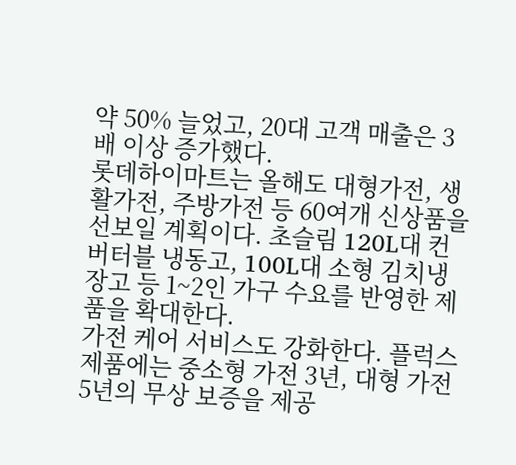약 50% 늘었고, 20대 고객 매출은 3배 이상 증가했다.
롯데하이마트는 올해도 대형가전, 생활가전, 주방가전 등 60여개 신상품을 선보일 계획이다. 초슬림 120L대 컨버터블 냉동고, 100L대 소형 김치냉장고 등 1~2인 가구 수요를 반영한 제품을 확대한다.
가전 케어 서비스도 강화한다. 플럭스 제품에는 중소형 가전 3년, 대형 가전 5년의 무상 보증을 제공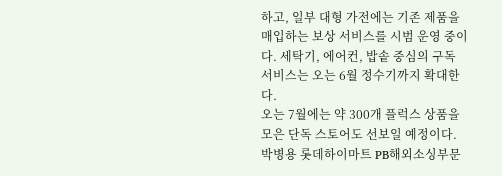하고, 일부 대형 가전에는 기존 제품을 매입하는 보상 서비스를 시범 운영 중이다. 세탁기, 에어컨, 밥솥 중심의 구독 서비스는 오는 6월 정수기까지 확대한다.
오는 7월에는 약 300개 플럭스 상품을 모은 단독 스토어도 선보일 예정이다.
박병용 롯데하이마트 PB해외소싱부문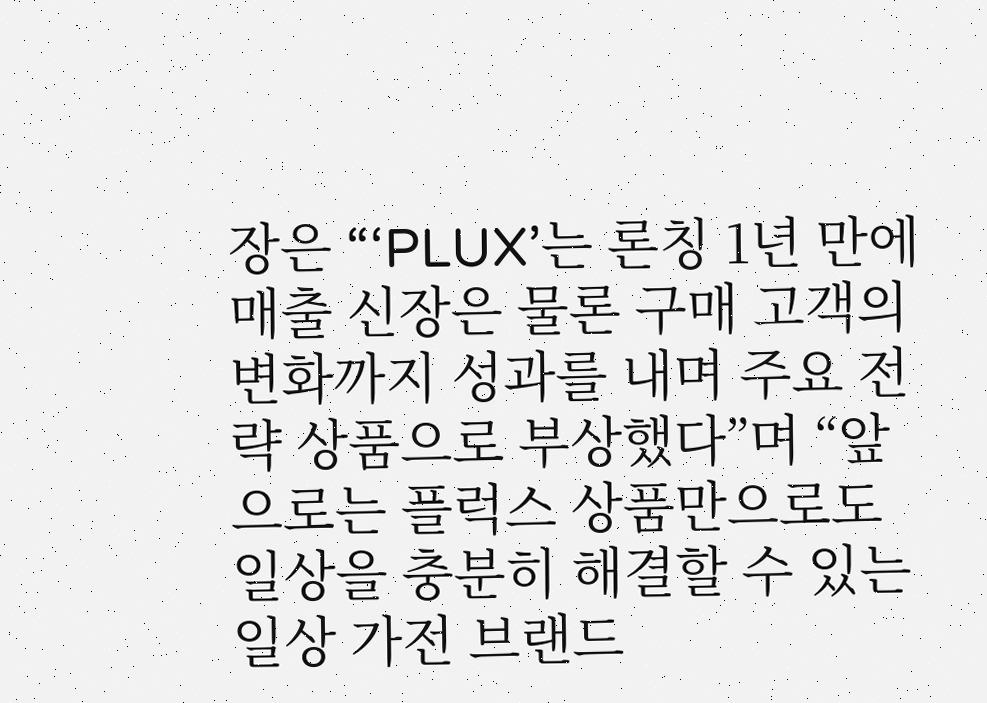장은 “‘PLUX’는 론칭 1년 만에 매출 신장은 물론 구매 고객의 변화까지 성과를 내며 주요 전략 상품으로 부상했다”며 “앞으로는 플럭스 상품만으로도 일상을 충분히 해결할 수 있는 일상 가전 브랜드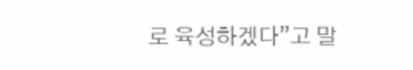로 육성하겠다”고 말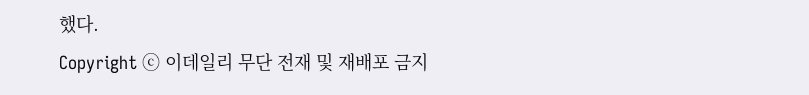했다.
Copyright ⓒ 이데일리 무단 전재 및 재배포 금지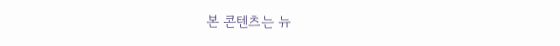본 콘텐츠는 뉴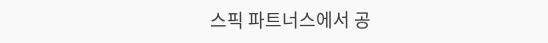스픽 파트너스에서 공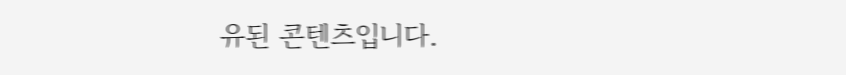유된 콘텐츠입니다.